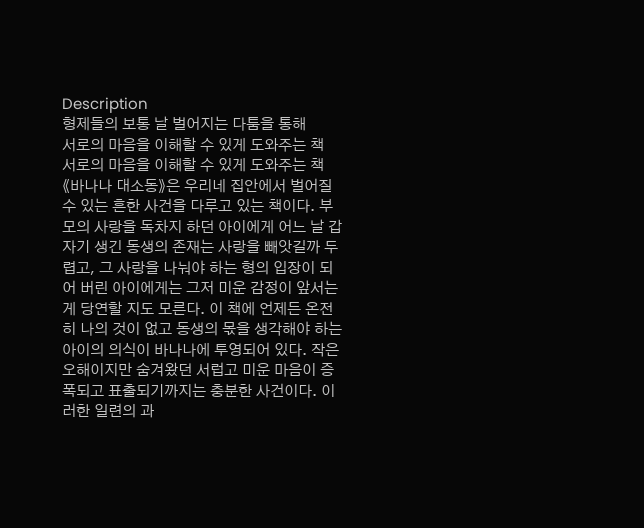Description
형제들의 보통 날 벌어지는 다툼을 통해
서로의 마음을 이해할 수 있게 도와주는 책
서로의 마음을 이해할 수 있게 도와주는 책
《바나나 대소동》은 우리네 집안에서 벌어질 수 있는 흔한 사건을 다루고 있는 책이다. 부모의 사랑을 독차지 하던 아이에게 어느 날 갑자기 생긴 동생의 존재는 사랑을 빼앗길까 두렵고, 그 사랑을 나눠야 하는 형의 입장이 되어 버린 아이에게는 그저 미운 감정이 앞서는 게 당연할 지도 모른다. 이 책에 언제든 온전히 나의 것이 없고 동생의 몫을 생각해야 하는 아이의 의식이 바나나에 투영되어 있다. 작은 오해이지만 숨겨왔던 서럽고 미운 마음이 증폭되고 표출되기까지는 충분한 사건이다. 이러한 일련의 과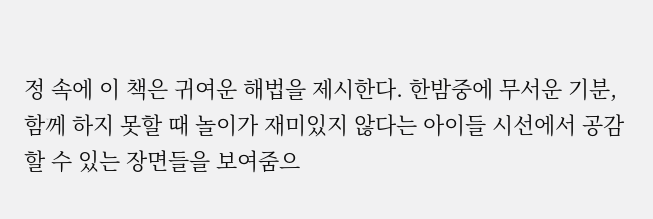정 속에 이 책은 귀여운 해법을 제시한다. 한밤중에 무서운 기분, 함께 하지 못할 때 놀이가 재미있지 않다는 아이들 시선에서 공감할 수 있는 장면들을 보여줌으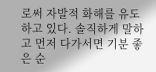로써 자발적 화해를 유도하고 있다. 솔직하게 말하고 먼저 다가서면 기분 좋은 순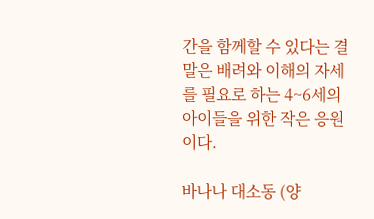간을 함께할 수 있다는 결말은 배려와 이해의 자세를 필요로 하는 4~6세의 아이들을 위한 작은 응원이다.

바나나 대소동 (양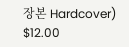장본 Hardcover)
$12.00